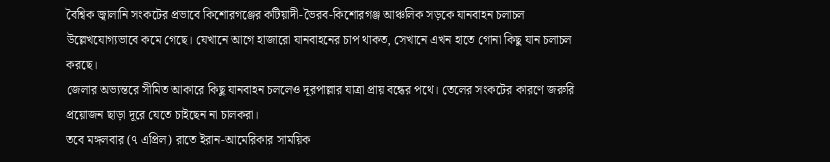বৈশ্বিক জ্বালানি সংকটের প্রভাবে কিশোরগঞ্জের কটিয়াদী-ভৈরব-কিশোরগঞ্জ আঞ্চলিক সড়কে যানবাহন চলাচল উল্লেখযোগ্যভাবে কমে গেছে। যেখানে আগে হাজারো যানবাহনের চাপ থাকত, সেখানে এখন হাতে গোনা কিছু যান চলাচল করছে।
জেলার অভ্যন্তরে সীমিত আকারে কিছু যানবাহন চললেও দূরপাল্লার যাত্রা প্রায় বন্ধের পথে। তেলের সংকটের কারণে জরুরি প্রয়োজন ছাড়া দূরে যেতে চাইছেন না চালকরা।
তবে মঙ্গলবার (৭ এপ্রিল) রাতে ইরান-আমেরিকার সাময়িক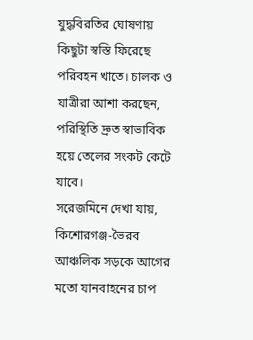যুদ্ধবিরতির ঘোষণায় কিছুটা স্বস্তি ফিরেছে পরিবহন খাতে। চালক ও যাত্রীরা আশা করছেন, পরিস্থিতি দ্রুত স্বাভাবিক হয়ে তেলের সংকট কেটে যাবে।
সরেজমিনে দেখা যায়, কিশোরগঞ্জ-ভৈরব আঞ্চলিক সড়কে আগের মতো যানবাহনের চাপ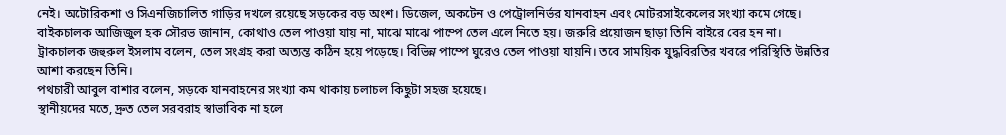নেই। অটোরিকশা ও সিএনজিচালিত গাড়ির দখলে রয়েছে সড়কের বড় অংশ। ডিজেল, অকটেন ও পেট্রোলনির্ভর যানবাহন এবং মোটরসাইকেলের সংখ্যা কমে গেছে।
বাইকচালক আজিজুল হক সৌরভ জানান, কোথাও তেল পাওয়া যায় না, মাঝে মাঝে পাম্পে তেল এলে নিতে হয়। জরুরি প্রয়োজন ছাড়া তিনি বাইরে বের হন না।
ট্রাকচালক জহুরুল ইসলাম বলেন, তেল সংগ্রহ করা অত্যন্ত কঠিন হয়ে পড়েছে। বিভিন্ন পাম্পে ঘুরেও তেল পাওয়া যায়নি। তবে সাময়িক যুদ্ধবিরতির খবরে পরিস্থিতি উন্নতির আশা করছেন তিনি।
পথচারী আবুল বাশার বলেন, সড়কে যানবাহনের সংখ্যা কম থাকায় চলাচল কিছুটা সহজ হয়েছে।
স্থানীয়দের মতে, দ্রুত তেল সরবরাহ স্বাভাবিক না হলে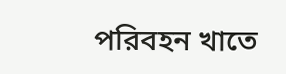পরিবহন খাতে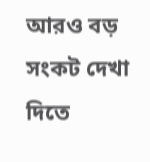আরও বড় সংকট দেখা দিতে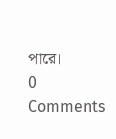পারে।
0 Comments